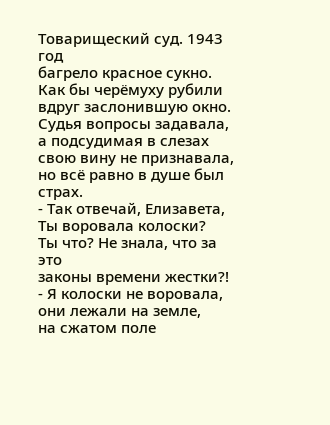Товарищеский суд. 1943 год
багрело красное сукно.
Как бы черёмуху рубили
вдруг заслонившую окно.
Судья вопросы задавала,
а подсудимая в слезах
свою вину не признавала,
но всё равно в душе был страх.
- Так отвечай, Елизавета,
Ты воровала колоски?
Ты что? Не знала, что за это
законы времени жестки?!
- Я колоски не воровала,
они лежали на земле,
на сжатом поле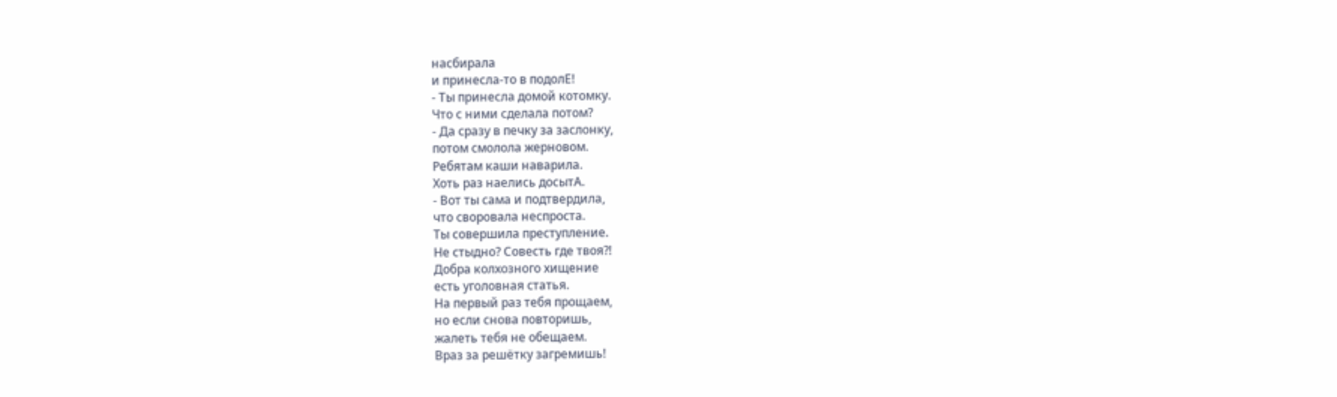насбирала
и принесла-то в подолЕ!
- Ты принесла домой котомку.
Что с ними сделала потом?
- Да сразу в печку за заслонку,
потом смолола жерновом.
Ребятам каши наварила.
Хоть раз наелись досытА.
- Вот ты сама и подтвердила,
что своровала неспроста.
Ты совершила преступление.
Не стыдно? Совесть где твоя?!
Добра колхозного хищение
есть уголовная статья.
На первый раз тебя прощаем,
но если снова повторишь,
жалеть тебя не обещаем.
Враз за решётку загремишь!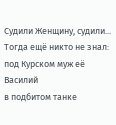Судили Женщину, судили...
Тогда ещё никто не знал:
под Курском муж её Василий
в подбитом танке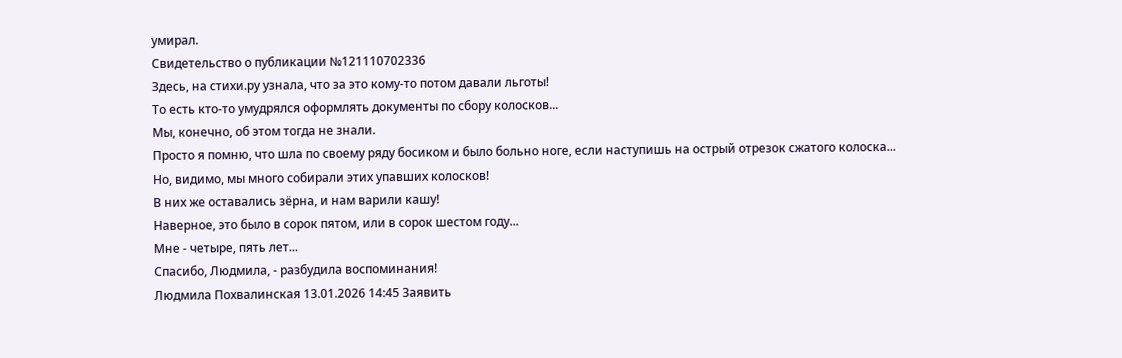умирал.
Свидетельство о публикации №121110702336
Здесь, на стихи.ру узнала, что за это кому-то потом давали льготы!
То есть кто-то умудрялся оформлять документы по сбору колосков...
Мы, конечно, об этом тогда не знали.
Просто я помню, что шла по своему ряду босиком и было больно ноге, если наступишь на острый отрезок сжатого колоска...
Но, видимо, мы много собирали этих упавших колосков!
В них же оставались зёрна, и нам варили кашу!
Наверное, это было в сорок пятом, или в сорок шестом году...
Мне - четыре, пять лет...
Спасибо, Людмила, - разбудила воспоминания!
Людмила Похвалинская 13.01.2026 14:45 Заявить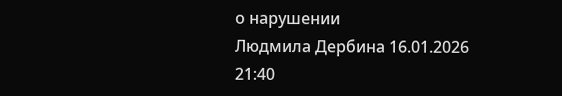о нарушении
Людмила Дербина 16.01.2026 21:40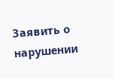Заявить о нарушении